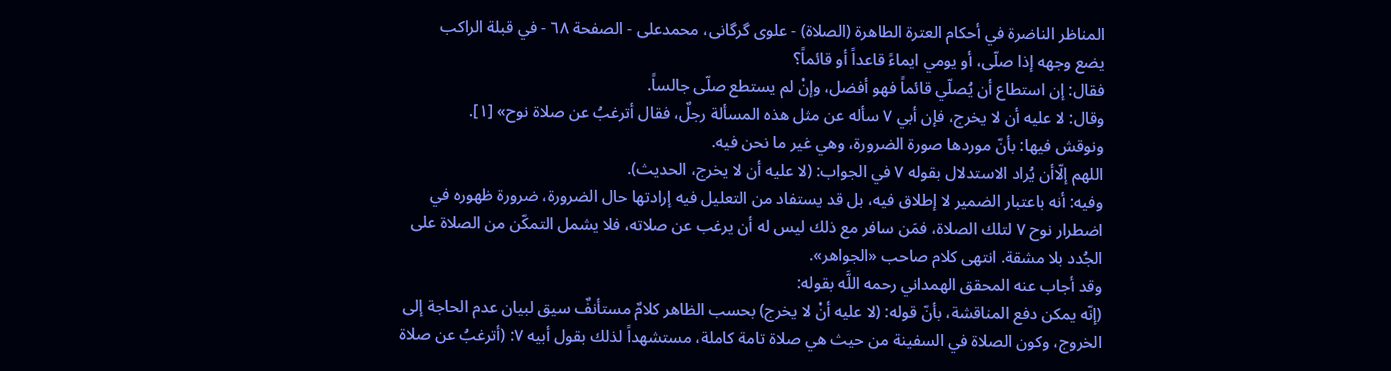المناظر الناضرة في أحکام العترة الطاهرة (الصلاة) - علوی گرگانی، محمدعلی - الصفحة ٦٨ - في قبلة الراكب
يضع وجهه إذا صلّى، أو يومي ايماءً قاعداً أو قائماً؟
فقال: إن استطاع أن يُصلّي قائماً فهو أفضل، وإنْ لم يستطع صلّى جالساً.
وقال: لا عليه أن لا يخرج، فإن أبي ٧ سأله عن مثل هذه المسألة رجلٌ، فقال أترغبُ عن صلاة نوح» [١].
ونوقش فيها: بأنّ موردها صورة الضرورة، وهي غير ما نحن فيه.
اللهم إلّاأن يُراد الاستدلال بقوله ٧ في الجواب: (لا عليه أن لا يخرج، الحديث).
وفيه: أنه باعتبار الضمير لا إطلاق فيه، بل قد يستفاد من التعليل فيه إرادتها حال الضرورة، ضرورة ظهوره في اضطرار نوح ٧ لتلك الصلاة، فمَن سافر مع ذلك ليس له أن يرغب عن صلاته، فلا يشمل التمكّن من الصلاة على الجُدد بلا مشقة. انتهى كلام صاحب «الجواهر».
وقد أجاب عنه المحقق الهمداني رحمه اللَّه بقوله:
(إنّه يمكن دفع المناقشة، بأنّ قوله: (لا عليه أنْ لا يخرج) بحسب الظاهر كلامٌ مستأنفٌ سيق لبيان عدم الحاجة إلى الخروج، وكون الصلاة في السفينة من حيث هي صلاة تامة كاملة، مستشهداً لذلك بقول أبيه ٧: (أترغبُ عن صلاة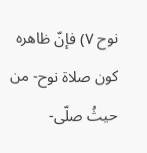نوح ٧) فإنّ ظاهره كون صلاة نوح- من حيثُ صلّى-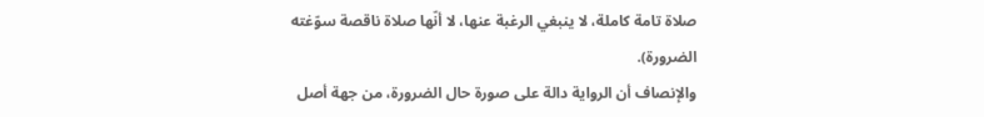صلاة تامة كاملة، لا ينبغي الرغبة عنها، لا أنّها صلاة ناقصة سوّغته الضرورة).
والإنصاف أن الرواية دالة على صورة حال الضرورة، من جهة أصل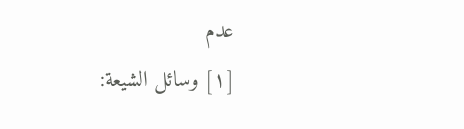عدم
[١] وسائل الشيعة: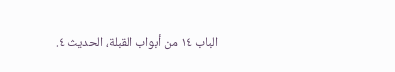الباب ١٤ من أبواب القبلة، الحديث ٤.